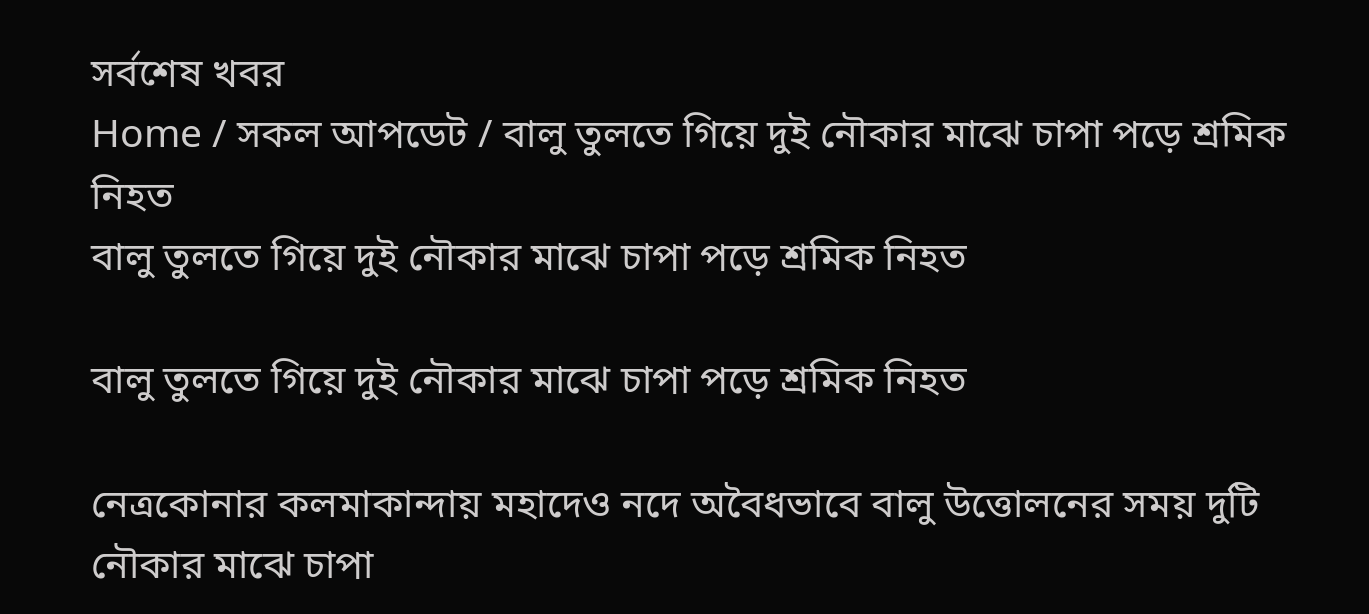সর্বশেষ খবর
Home / সকল আপডেট / বালু তুলতে গিয়ে দুই নৌকার মাঝে চাপা পড়ে শ্রমিক নিহত
বালু তুলতে গিয়ে দুই নৌকার মাঝে চাপা পড়ে শ্রমিক নিহত

বালু তুলতে গিয়ে দুই নৌকার মাঝে চাপা পড়ে শ্রমিক নিহত

নেত্রকোনার কলমাকান্দায় মহাদেও নদে অবৈধভাবে বালু উত্তোলনের সময় দুটি নৌকার মাঝে চাপা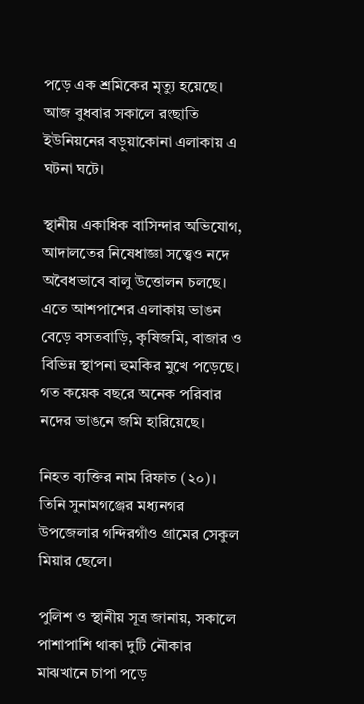পড়ে এক শ্রমিকের মৃত্যু হয়েছে। আজ বুধবার সকালে রংছাতি ইউনিয়নের বড়ুয়াকোনা এলাকায় এ ঘটনা ঘটে।

স্থানীয় একাধিক বাসিন্দার অভিযোগ, আদালতের নিষেধাজ্ঞা সত্ত্বেও নদে অবৈধভাবে বালু উত্তোলন চলছে। এতে আশপাশের এলাকায় ভাঙন বেড়ে বসতবাড়ি, কৃষিজমি, বাজার ও বিভিন্ন স্থাপনা হুমকির মুখে পড়েছে। গত কয়েক বছরে অনেক পরিবার নদের ভাঙনে জমি হারিয়েছে।

নিহত ব্যক্তির নাম রিফাত (২০)। তিনি সুনামগঞ্জের মধ্যনগর উপজেলার গন্দিরগাঁও গ্রামের সেকুল মিয়ার ছেলে।

পুলিশ ও স্থানীয় সূত্র জানায়, সকালে পাশাপাশি থাকা দুটি নৌকার মাঝখানে চাপা পড়ে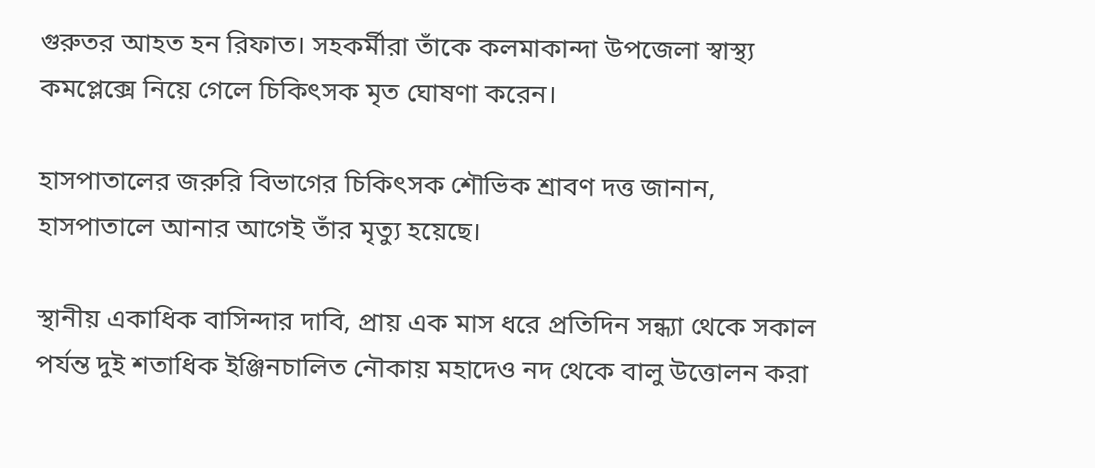গুরুতর আহত হন রিফাত। সহকর্মীরা তাঁকে কলমাকান্দা উপজেলা স্বাস্থ্য কমপ্লেক্সে নিয়ে গেলে চিকিৎসক মৃত ঘোষণা করেন।

হাসপাতালের জরুরি বিভাগের চিকিৎসক শৌভিক শ্রাবণ দত্ত জানান, হাসপাতালে আনার আগেই তাঁর মৃত্যু হয়েছে।

স্থানীয় একাধিক বাসিন্দার দাবি, প্রায় এক মাস ধরে প্রতিদিন সন্ধ্যা থেকে সকাল পর্যন্ত দুই শতাধিক ইঞ্জিনচালিত নৌকায় মহাদেও নদ থেকে বালু উত্তোলন করা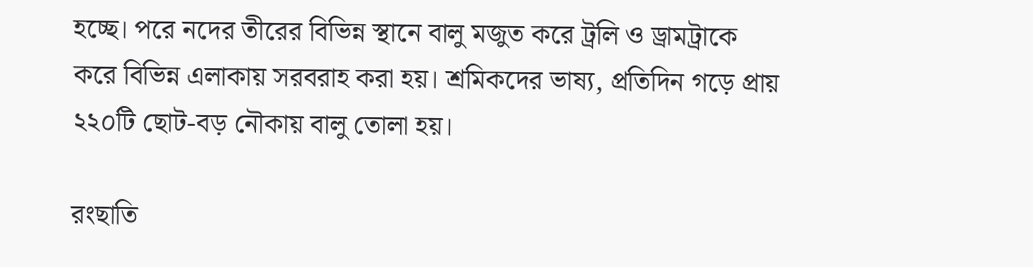হচ্ছে। পরে নদের তীরের বিভিন্ন স্থানে বালু মজুত করে ট্রলি ও ড্রামট্রাকে করে বিভিন্ন এলাকায় সরবরাহ করা হয়। শ্রমিকদের ভাষ্য, প্রতিদিন গড়ে প্রায় ২২০টি ছোট-বড় নৌকায় বালু তোলা হয়।

রংছাতি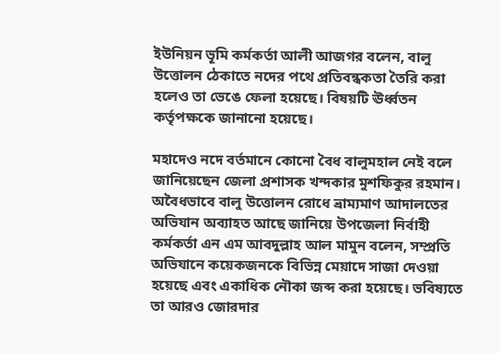ইউনিয়ন ভূমি কর্মকর্তা আলী আজগর বলেন, বালু উত্তোলন ঠেকাতে নদের পথে প্রতিবন্ধকতা তৈরি করা হলেও তা ভেঙে ফেলা হয়েছে। বিষয়টি ঊর্ধ্বতন কর্তৃপক্ষকে জানানো হয়েছে।

মহাদেও নদে বর্তমানে কোনো বৈধ বালুমহাল নেই বলে জানিয়েছেন জেলা প্রশাসক খন্দকার মুশফিকুর রহমান। অবৈধভাবে বালু উত্তোলন রোধে ভ্রাম্যমাণ আদালতের অভিযান অব্যাহত আছে জানিয়ে উপজেলা নির্বাহী কর্মকর্তা এন এম আবদুল্লাহ আল মামুন বলেন, সম্প্রতি অভিযানে কয়েকজনকে বিভিন্ন মেয়াদে সাজা দেওয়া হয়েছে এবং একাধিক নৌকা জব্দ করা হয়েছে। ভবিষ্যতে তা আরও জোরদার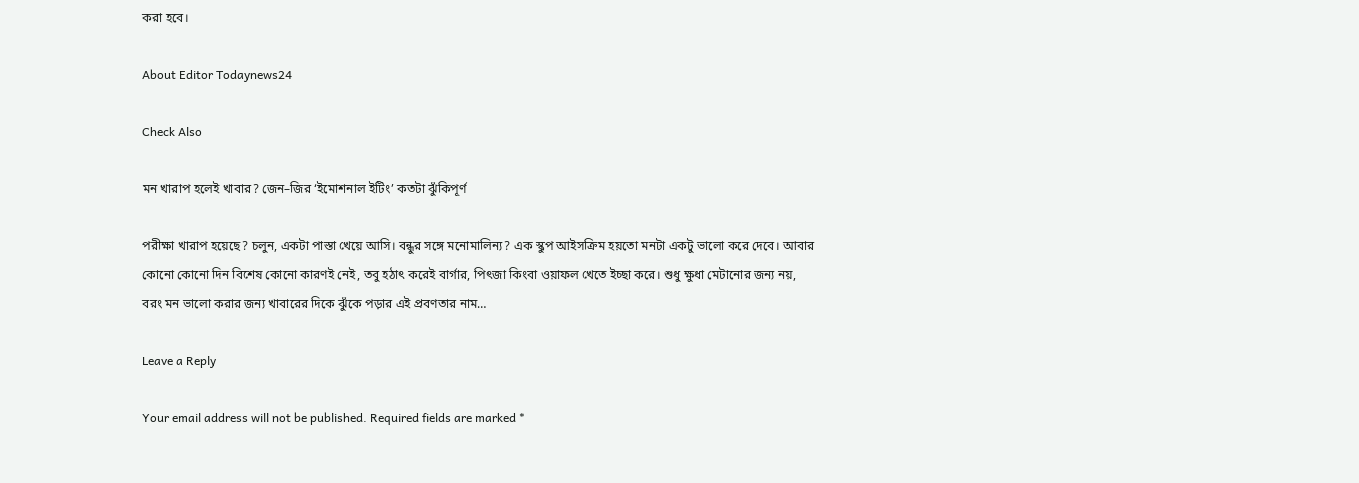করা হবে।

About Editor Todaynews24

Check Also

মন খারাপ হলেই খাবার? জেন–জির ‘ইমোশনাল ইটিং’ কতটা ঝুঁকিপূর্ণ

পরীক্ষা খারাপ হয়েছে? চলুন, একটা পাস্তা খেয়ে আসি। বন্ধুর সঙ্গে মনোমালিন্য? এক স্কুপ আইসক্রিম হয়তো মনটা একটু ভালো করে দেবে। আবার কোনো কোনো দিন বিশেষ কোনো কারণই নেই, তবু হঠাৎ করেই বার্গার, পিৎজা কিংবা ওয়াফল খেতে ইচ্ছা করে। শুধু ক্ষুধা মেটানোর জন্য নয়, বরং মন ভালো করার জন্য খাবারের দিকে ঝুঁকে পড়ার এই প্রবণতার নাম…

Leave a Reply

Your email address will not be published. Required fields are marked *